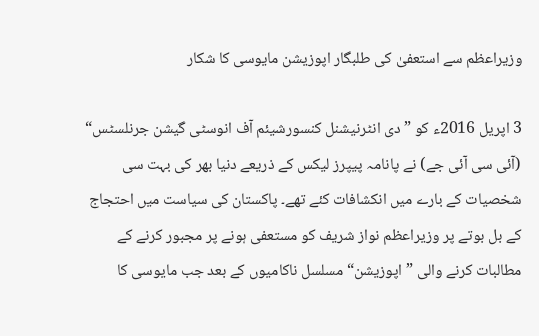وزیراعظم سے استعفیٰ کی طلبگار اپوزیشن مایوسی کا شکار

3 اپریل 2016ء کو ”دی انٹرنیشنل کنسورشیئم آف انوسٹی گیشن جرنلسٹس“ (آئی سی آئی جے) نے پانامہ پیپرز لیکس کے ذریعے دنیا بھر کی بہت سی شخصیات کے بارے میں انکشافات کئے تھے۔ پاکستان کی سیاست میں احتجاج کے بل بوتے پر وزیراعظم نواز شریف کو مستعفی ہونے پر مجبور کرنے کے مطالبات کرنے والی ”اپوزیشن“ مسلسل ناکامیوں کے بعد جب مایوسی کا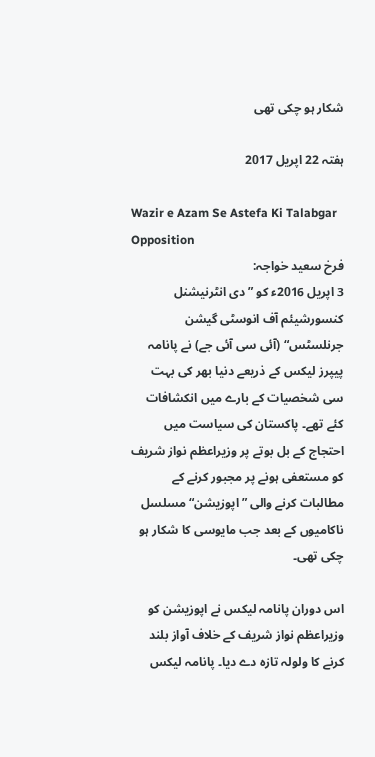شکار ہو چکی تھی

ہفتہ 22 اپریل 2017

Wazir e Azam Se Astefa Ki Talabgar Opposition
فرخ سعید خواجہ:
3 اپریل 2016ء کو ”دی انٹرنیشنل کنسورشیئم آف انوسٹی گیشن جرنلسٹس“ (آئی سی آئی جے) نے پانامہ پیپرز لیکس کے ذریعے دنیا بھر کی بہت سی شخصیات کے بارے میں انکشافات کئے تھے۔ پاکستان کی سیاست میں احتجاج کے بل بوتے پر وزیراعظم نواز شریف کو مستعفی ہونے پر مجبور کرنے کے مطالبات کرنے والی ”اپوزیشن“ مسلسل ناکامیوں کے بعد جب مایوسی کا شکار ہو چکی تھی۔

اس دوران پانامہ لیکس نے اپوزیشن کو وزیراعظم نواز شریف کے خلاف آواز بلند کرنے کا ولولہ تازہ دے دیا۔ پانامہ لیکس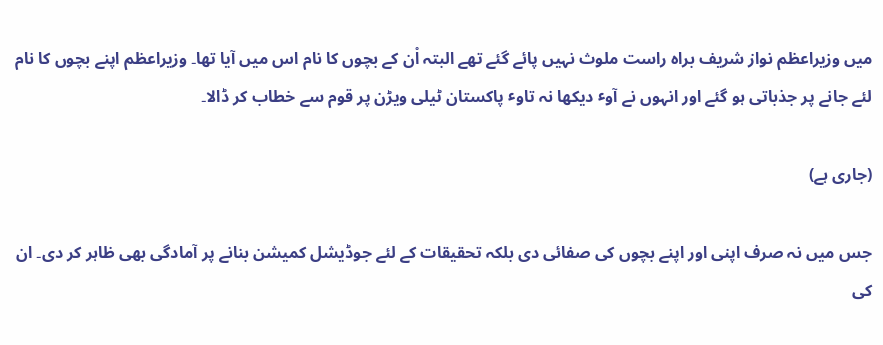میں وزیراعظم نواز شریف براہ راست ملوث نہیں پائے گئے تھے البتہ اْن کے بچوں کا نام اس میں آیا تھا۔ وزیراعظم اپنے بچوں کا نام لئے جانے پر جذباتی ہو گئے اور انہوں نے آوٴ دیکھا نہ تاوٴ پاکستان ٹیلی ویڑن پر قوم سے خطاب کر ڈالا۔

(جاری ہے)

جس میں نہ صرف اپنی اور اپنے بچوں کی صفائی دی بلکہ تحقیقات کے لئے جوڈیشل کمیشن بنانے پر آمادگی بھی ظاہر کر دی۔ ان کی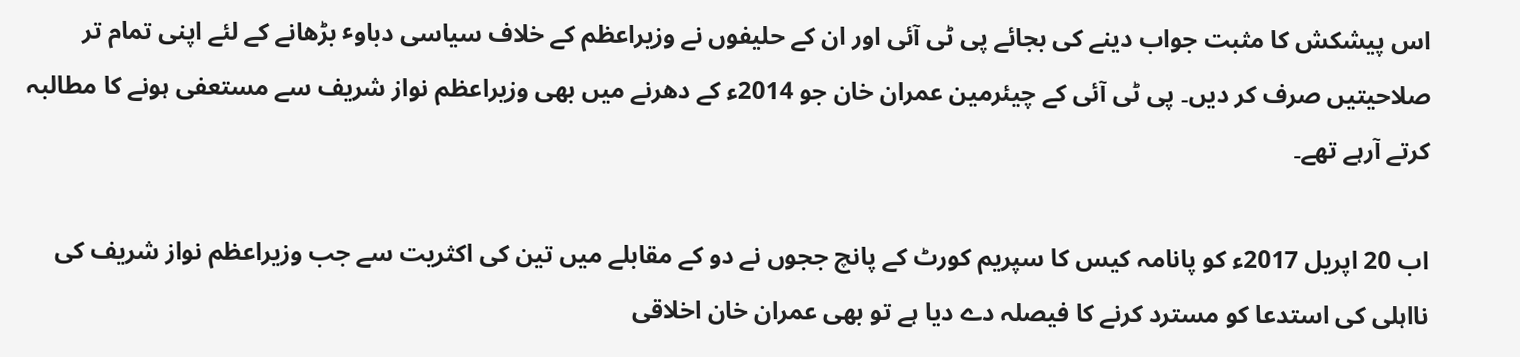اس پیشکش کا مثبت جواب دینے کی بجائے پی ٹی آئی اور ان کے حلیفوں نے وزیراعظم کے خلاف سیاسی دباوٴ بڑھانے کے لئے اپنی تمام تر صلاحیتیں صرف کر دیں۔ پی ٹی آئی کے چیئرمین عمران خان جو 2014ء کے دھرنے میں بھی وزیراعظم نواز شریف سے مستعفی ہونے کا مطالبہ کرتے آرہے تھے۔

اب 20 اپریل 2017ء کو پانامہ کیس کا سپریم کورٹ کے پانچ ججوں نے دو کے مقابلے میں تین کی اکثریت سے جب وزیراعظم نواز شریف کی نااہلی کی استدعا کو مسترد کرنے کا فیصلہ دے دیا ہے تو بھی عمران خان اخلاقی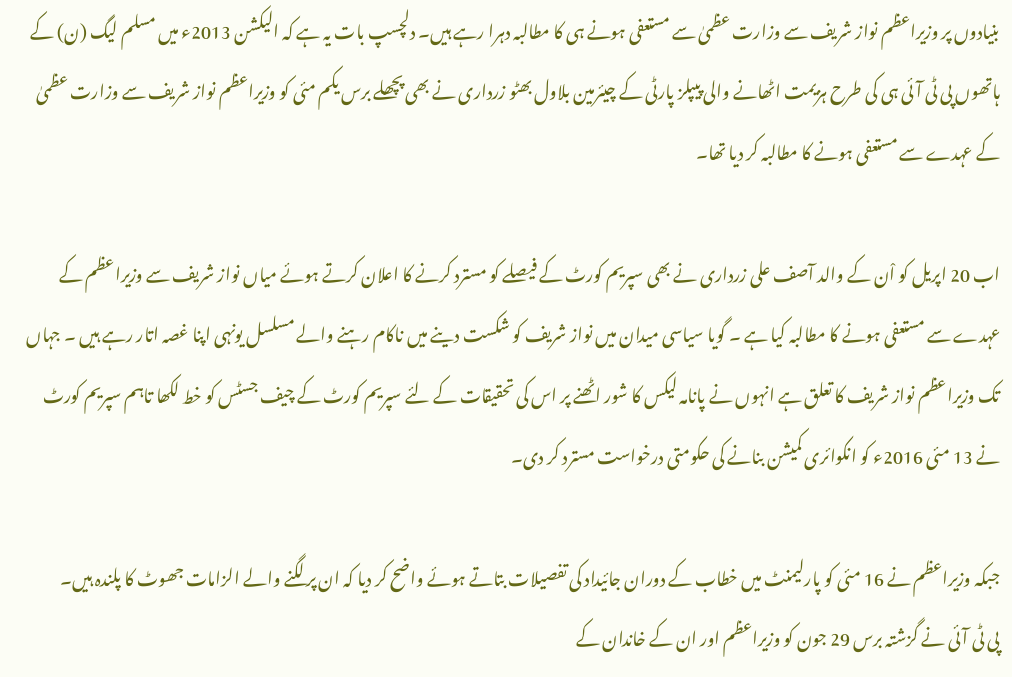بنیادوں پر وزیراعظم نواز شریف سے وزارت عظمیٰ سے مستعفی ہونے ہی کا مطالبہ دہرا رہے ہیں۔ دلچسپ بات یہ ہے کہ الیکشن 2013ء میں مسلم لیگ (ن) کے ہاتھوں پی ٹی آئی ہی کی طرح ہزیمت اٹھانے والی پیپلز پارٹی کے چیئرمین بلاول بھٹو زرداری نے بھی پچھلے برس یکم مئی کو وزیراعظم نواز شریف سے وزارت عظمیٰ کے عہدے سے مستعفی ہونے کا مطالبہ کر دیا تھا۔

اب 20 اپریل کو اْن کے والد آصف علی زرداری نے بھی سپریم کورٹ کے فیصلے کو مسترد کرنے کا اعلان کرتے ہوئے میاں نواز شریف سے وزیراعظم کے عہدے سے مستعفی ہونے کا مطالبہ کیا ہے ۔ گویا سیاسی میدان میں نواز شریف کو شکست دینے میں ناکام رہنے والے مسلسل یونہی اپنا غصہ اتار رہے ہیں ۔ جہاں تک وزیراعظم نواز شریف کا تعلق ہے انہوں نے پانامہ لیکس کا شور اٹھنے پر اس کی تحقیقات کے لئے سپریم کورٹ کے چیف جسٹس کو خط لکھا تاہم سپریم کورٹ نے 13 مئی 2016ء کو انکوائری کمیشن بنانے کی حکومتی درخواست مسترد کر دی۔

جبکہ وزیراعظم نے 16 مئی کو پارلیمنٹ میں خطاب کے دوران جائیداد کی تفصیلات بتاتے ہوئے واضح کر دیا کہ ان پر لگنے والے الزامات جھوٹ کا پلندہ ہیں۔
پی ٹی آئی نے گزشتہ برس 29 جون کو وزیراعظم اور ان کے خاندان کے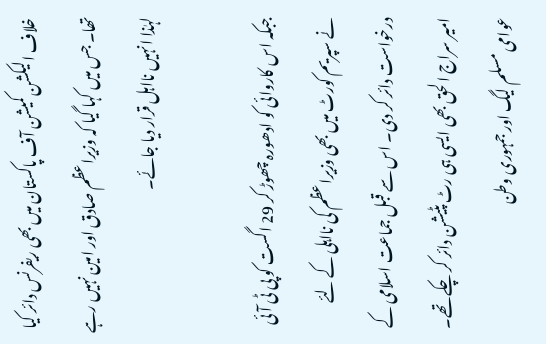خلاف الیکشن کمیشن آف پاکستان میں بھی ریفرنس دائر کیا تھا۔ جس میں کہا گیا کہ وزیراعظم صادق اور امین نہیں رہے لہٰذا انہیں نااہل قرار دیا جائے۔

جبکہ اس کاروائی کو ادھورہ چھوڑ کر 29 اگست کو پی ٹی آئی نے سپریم کورٹ میں بھی وزیراعظم کی نااہلی کے لئے درخواست دائر کر دی۔ اس سے قبل جماعت اسلامی کے امیر سراج الحق بھی ایسی ہی رٹ پٹیشن دائر کر چکے تھے۔ عوامی مسلم لیگ اور جمہوری وطن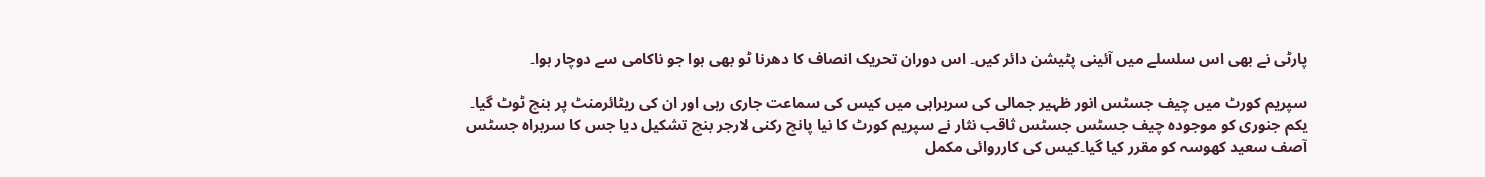پارٹی نے بھی اس سلسلے میں آئینی پٹیشن دائر کیں۔ اس دوران تحریک انصاف کا دھرنا ٹو بھی ہوا جو ناکامی سے دوچار ہوا۔

سپریم کورٹ میں چیف جسٹس انور ظہیر جمالی کی سربراہی میں کیس کی سماعت جاری رہی اور ان کی ریٹائرمنٹ پر بنچ ٹوٹ گیا۔ یکم جنوری کو موجودہ چیف جسٹس جسٹس ثاقب نثار نے سپریم کورٹ کا نیا پانچ رکنی لارجر بنچ تشکیل دیا جس کا سربراہ جسٹس آصف سعید کھوسہ کو مقرر کیا گیا۔کیس کی کارروائی مکمل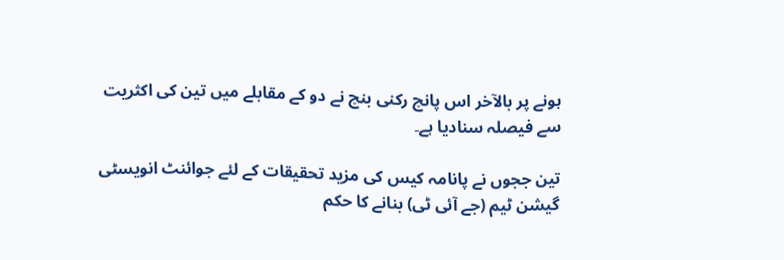ہونے پر بالآخر اس پانچ رکنی بنچ نے دو کے مقابلے میں تین کی اکثریت سے فیصلہ سنادیا ہے۔

تین ججوں نے پانامہ کیس کی مزید تحقیقات کے لئے جوائنٹ انویسٹی گیشن ٹیم (جے آئی ٹی) بنانے کا حکم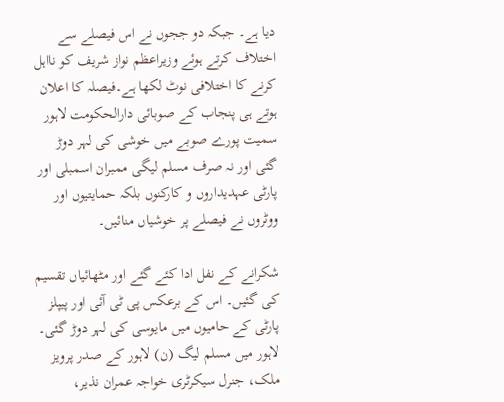دیا ہے۔ جبکہ دو ججوں نے اس فیصلے سے اختلاف کرتے ہوئے وزیراعظم نواز شریف کو نااہل کرنے کا اختلافی نوٹ لکھا ہے۔فیصلہ کا اعلان ہوتے ہی پنجاب کے صوبائی دارالحکومت لاہور سمیت پورے صوبے میں خوشی کی لہر دوڑ گئی اور نہ صرف مسلم لیگی ممبران اسمبلی اور پارٹی عہدیداروں و کارکنوں بلکہ حمایتیوں اور ووٹروں نے فیصلے پر خوشیاں منائیں۔

شکرانے کے نفل ادا کئے گئے اور مٹھائیاں تقسیم کی گئیں۔ اس کے برعکس پی ٹی آئی اور پیپلز پارٹی کے حامیوں میں مایوسی کی لہر دوڑ گئی۔ لاہور میں مسلم لیگ (ن) لاہور کے صدر پرویز ملک، جنرل سیکرٹری خواجہ عمران نذیر،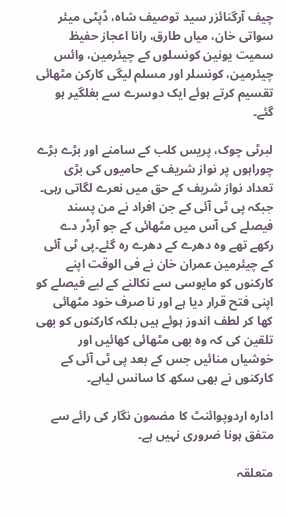چیف آرگنائزر سید توصیف شاہ، ڈپٹی میئر سواتی خان، میاں طارق، رانا اعجاز حفیظ سمیت یونین کونسلوں کے چیئرمین، وائس چیئرمین، کونسلر اور مسلم لیگی کارکن مٹھائی تقسیم کرتے ہوئے ایک دوسرے سے بغلگیر ہو گئے۔

لبرٹی چوک، پریس کلب کے سامنے اور بڑے بڑے چوراہوں پر نواز شریف کے حامیوں کی بڑی تعداد نواز شریف کے حق میں نعرے لگاتی رہی۔ جبکہ پی ٹی آئی کے جن افراد نے من پسند فیصلے کی آس میں مٹھائی کے جو آرڈر دے رکھے تھے وہ دھرے کے دھرے رہ گئے۔پی ٹی آئی کے چیئرمین عمران خان نے فی الوقت اپنے کارکنوں کو مایوسی سے نکالنے کے لیے فیصلے کو اپنی فتح قرار دیا ہے اور نا صرف خود مٹھائی کھا کر لطف اندوز ہوئے ہیں بلکہ کارکنوں کو بھی تلقین کی کہ وہ بھی مٹھائی کھائیں اور خوشیاں منائیں جس کے بعد پی ٹی آئی کے کارکنوں نے بھی سکھ کا سانس لیاہے۔

ادارہ اردوپوائنٹ کا مضمون نگار کی رائے سے متفق ہونا ضروری نہیں ہے۔

متعلقہ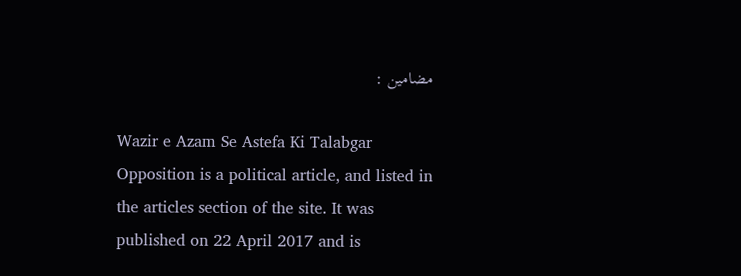مضامین :

Wazir e Azam Se Astefa Ki Talabgar Opposition is a political article, and listed in the articles section of the site. It was published on 22 April 2017 and is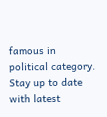famous in political category. Stay up to date with latest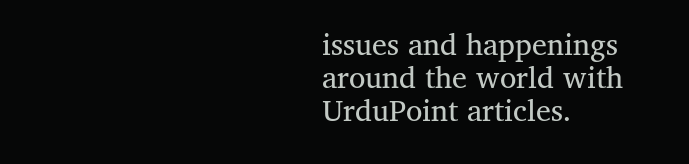issues and happenings around the world with UrduPoint articles.